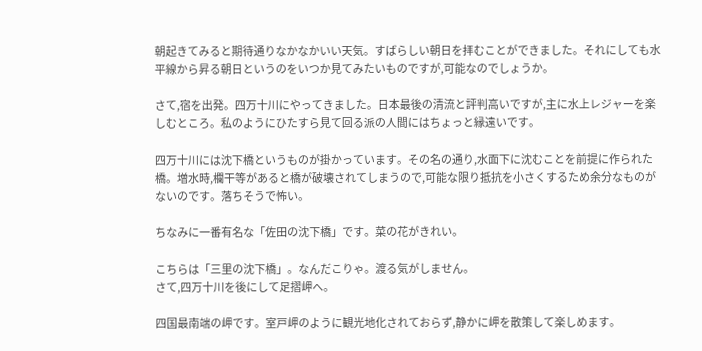朝起きてみると期待通りなかなかいい天気。すばらしい朝日を拝むことができました。それにしても水平線から昇る朝日というのをいつか見てみたいものですが,可能なのでしょうか。

さて,宿を出発。四万十川にやってきました。日本最後の清流と評判高いですが,主に水上レジャーを楽しむところ。私のようにひたすら見て回る派の人間にはちょっと縁遠いです。

四万十川には沈下橋というものが掛かっています。その名の通り,水面下に沈むことを前提に作られた橋。増水時,欄干等があると橋が破壊されてしまうので,可能な限り抵抗を小さくするため余分なものがないのです。落ちそうで怖い。

ちなみに一番有名な「佐田の沈下橋」です。菜の花がきれい。

こちらは「三里の沈下橋」。なんだこりゃ。渡る気がしません。
さて,四万十川を後にして足摺岬へ。

四国最南端の岬です。室戸岬のように観光地化されておらず,静かに岬を散策して楽しめます。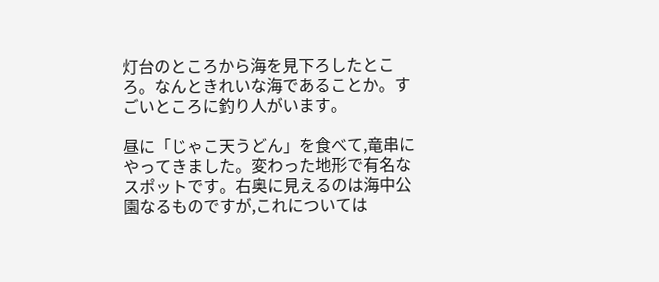灯台のところから海を見下ろしたところ。なんときれいな海であることか。すごいところに釣り人がいます。

昼に「じゃこ天うどん」を食べて,竜串にやってきました。変わった地形で有名なスポットです。右奥に見えるのは海中公園なるものですが,これについては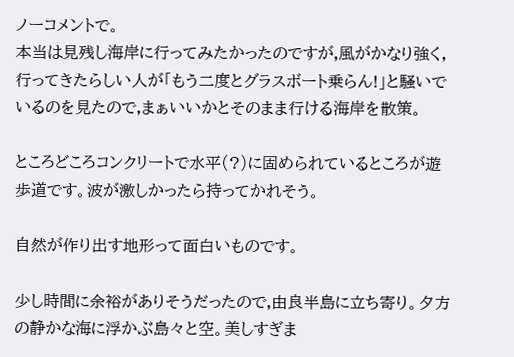ノーコメントで。
本当は見残し海岸に行ってみたかったのですが,風がかなり強く,行ってきたらしい人が「もう二度とグラスボート乗らん!」と騒いでいるのを見たので,まぁいいかとそのまま行ける海岸を散策。

ところどころコンクリートで水平(?)に固められているところが遊歩道です。波が激しかったら持ってかれそう。

自然が作り出す地形って面白いものです。

少し時間に余裕がありそうだったので,由良半島に立ち寄り。夕方の静かな海に浮かぶ島々と空。美しすぎま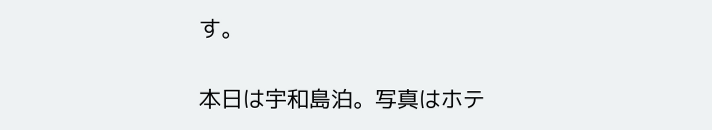す。

本日は宇和島泊。写真はホテ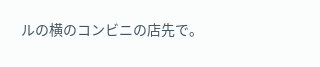ルの横のコンビニの店先で。